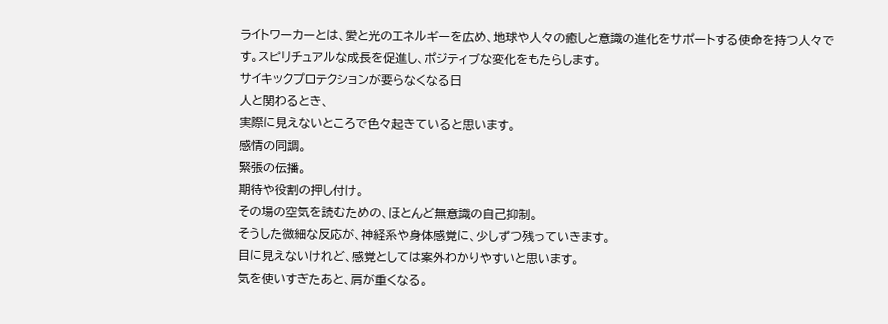ライトワーカーとは、愛と光のエネルギーを広め、地球や人々の癒しと意識の進化をサポートする使命を持つ人々です。スピリチュアルな成長を促進し、ポジティブな変化をもたらします。
サイキックプロテクションが要らなくなる日
人と関わるとき、
実際に見えないところで色々起きていると思います。
感情の同調。
緊張の伝播。
期待や役割の押し付け。
その場の空気を読むための、ほとんど無意識の自己抑制。
そうした微細な反応が、神経系や身体感覚に、少しずつ残っていきます。
目に見えないけれど、感覚としては案外わかりやすいと思います。
気を使いすぎたあと、肩が重くなる。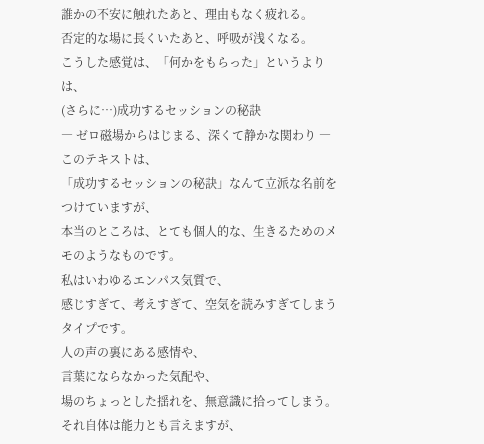誰かの不安に触れたあと、理由もなく疲れる。
否定的な場に長くいたあと、呼吸が浅くなる。
こうした感覚は、「何かをもらった」というよりは、
(さらに…)成功するセッションの秘訣
― ゼロ磁場からはじまる、深くて静かな関わり ―
このテキストは、
「成功するセッションの秘訣」なんて立派な名前をつけていますが、
本当のところは、とても個人的な、生きるためのメモのようなものです。
私はいわゆるエンパス気質で、
感じすぎて、考えすぎて、空気を読みすぎてしまうタイプです。
人の声の裏にある感情や、
言葉にならなかった気配や、
場のちょっとした揺れを、無意識に拾ってしまう。
それ自体は能力とも言えますが、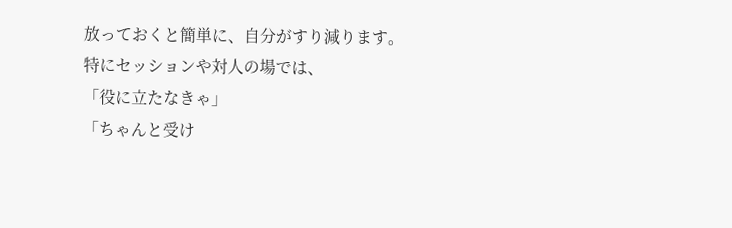放っておくと簡単に、自分がすり減ります。
特にセッションや対人の場では、
「役に立たなきゃ」
「ちゃんと受け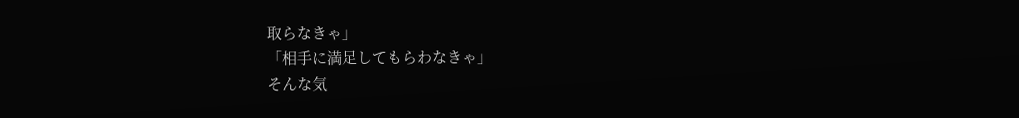取らなきゃ」
「相手に満足してもらわなきゃ」
そんな気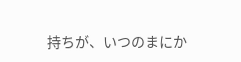持ちが、いつのまにか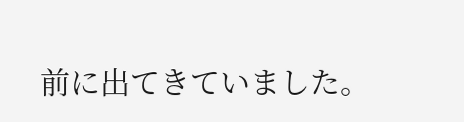前に出てきていました。